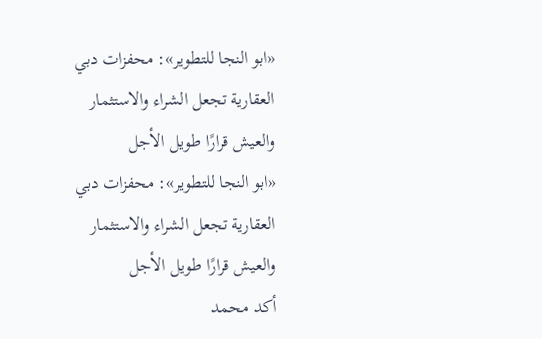«ابو النجا للتطوير»: محفزات دبي العقارية تجعل الشراء والاستثمار والعيش قرارًا طويل الأجل
«ابو النجا للتطوير»: محفزات دبي العقارية تجعل الشراء والاستثمار والعيش قرارًا طويل الأجل
أكد محمد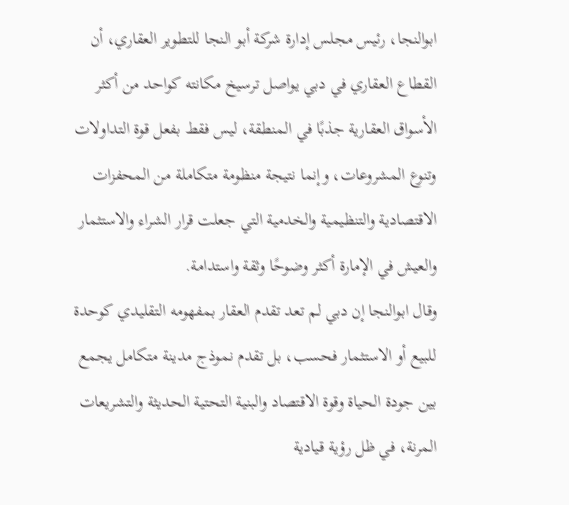ابوالنجا، رئيس مجلس إدارة شركة أبو النجا للتطوير العقاري، أن القطاع العقاري في دبي يواصل ترسيخ مكانته كواحد من أكثر الأسواق العقارية جذبًا في المنطقة، ليس فقط بفعل قوة التداولات وتنوع المشروعات، وإنما نتيجة منظومة متكاملة من المحفزات الاقتصادية والتنظيمية والخدمية التي جعلت قرار الشراء والاستثمار والعيش في الإمارة أكثر وضوحًا وثقة واستدامة.
وقال ابوالنجا إن دبي لم تعد تقدم العقار بمفهومه التقليدي كوحدة للبيع أو الاستثمار فحسب، بل تقدم نموذج مدينة متكامل يجمع بين جودة الحياة وقوة الاقتصاد والبنية التحتية الحديثة والتشريعات المرنة، في ظل رؤية قيادية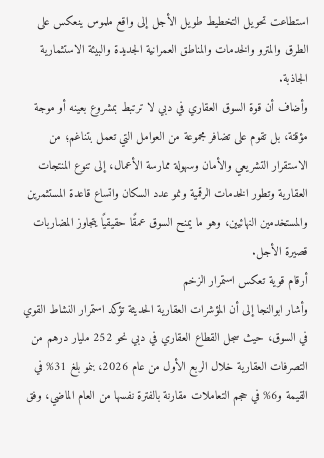استطاعت تحويل التخطيط طويل الأجل إلى واقع ملموس ينعكس على الطرق والمترو والخدمات والمناطق العمرانية الجديدة والبيئة الاستثمارية الجاذبة.
وأضاف أن قوة السوق العقاري في دبي لا ترتبط بمشروع بعينه أو موجة مؤقتة، بل تقوم على تضافر مجموعة من العوامل التي تعمل بتناغم؛ من الاستقرار التشريعي والأمان وسهولة ممارسة الأعمال، إلى تنوع المنتجات العقارية وتطور الخدمات الرقمية ونمو عدد السكان واتساع قاعدة المستثمرين والمستخدمين النهائيين، وهو ما يمنح السوق عمقًا حقيقيًا يتجاوز المضاربات قصيرة الأجل.
أرقام قوية تعكس استمرار الزخم
وأشار ابوالنجا إلى أن المؤشرات العقارية الحديثة تؤكد استمرار النشاط القوي في السوق، حيث سجل القطاع العقاري في دبي نحو 252 مليار درهم من التصرفات العقارية خلال الربع الأول من عام 2026، بنمو بلغ 31% في القيمة و6% في حجم التعاملات مقارنة بالفترة نفسها من العام الماضي، وفق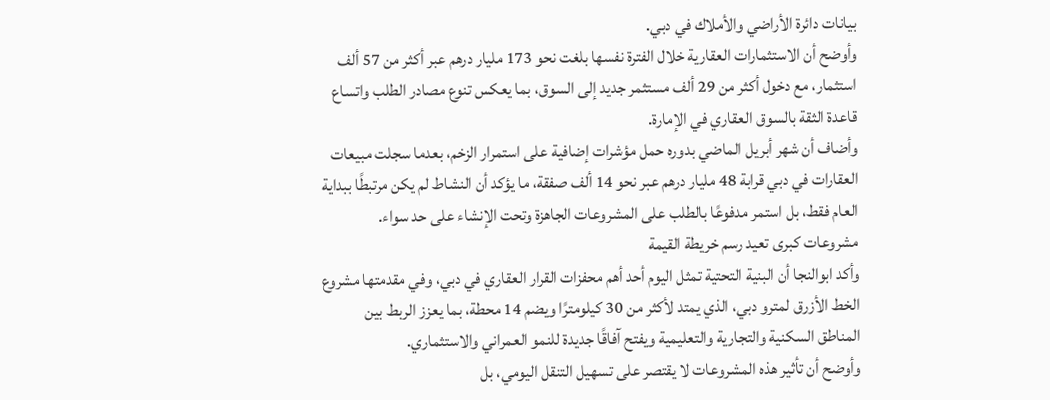بيانات دائرة الأراضي والأملاك في دبي.
وأوضح أن الاستثمارات العقارية خلال الفترة نفسها بلغت نحو 173 مليار درهم عبر أكثر من 57 ألف استثمار، مع دخول أكثر من 29 ألف مستثمر جديد إلى السوق، بما يعكس تنوع مصادر الطلب واتساع قاعدة الثقة بالسوق العقاري في الإمارة.
وأضاف أن شهر أبريل الماضي بدوره حمل مؤشرات إضافية على استمرار الزخم، بعدما سجلت مبيعات العقارات في دبي قرابة 48 مليار درهم عبر نحو 14 ألف صفقة، ما يؤكد أن النشاط لم يكن مرتبطًا ببداية العام فقط، بل استمر مدفوعًا بالطلب على المشروعات الجاهزة وتحت الإنشاء على حد سواء.
مشروعات كبرى تعيد رسم خريطة القيمة
وأكد ابوالنجا أن البنية التحتية تمثل اليوم أحد أهم محفزات القرار العقاري في دبي، وفي مقدمتها مشروع الخط الأزرق لمترو دبي، الذي يمتد لأكثر من 30 كيلومترًا ويضم 14 محطة، بما يعزز الربط بين المناطق السكنية والتجارية والتعليمية ويفتح آفاقًا جديدة للنمو العمراني والاستثماري.
وأوضح أن تأثير هذه المشروعات لا يقتصر على تسهيل التنقل اليومي، بل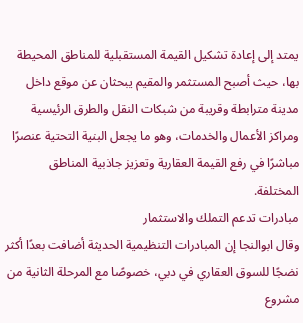يمتد إلى إعادة تشكيل القيمة المستقبلية للمناطق المحيطة بها، حيث أصبح المستثمر والمقيم يبحثان عن موقع داخل مدينة مترابطة وقريبة من شبكات النقل والطرق الرئيسية ومراكز الأعمال والخدمات، وهو ما يجعل البنية التحتية عنصرًا مباشرًا في رفع القيمة العقارية وتعزيز جاذبية المناطق المختلفة.
مبادرات تدعم التملك والاستثمار
وقال ابوالنجا إن المبادرات التنظيمية الحديثة أضافت بعدًا أكثر نضجًا للسوق العقاري في دبي، خصوصًا مع المرحلة الثانية من مشروع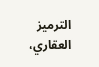الترميز العقاري،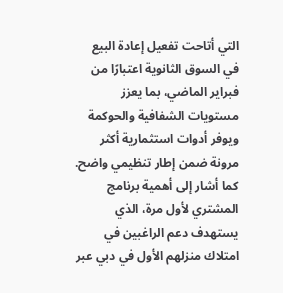التي أتاحت تفعيل إعادة البيع في السوق الثانوية اعتبارًا من فبراير الماضي، بما يعزز مستويات الشفافية والحوكمة ويوفر أدوات استثمارية أكثر مرونة ضمن إطار تنظيمي واضح.
كما أشار إلى أهمية برنامج المشتري لأول مرة، الذي يستهدف دعم الراغبين في امتلاك منزلهم الأول في دبي عبر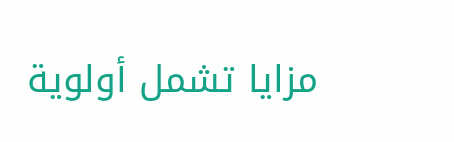مزايا تشمل أولوية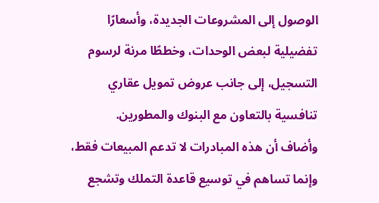الوصول إلى المشروعات الجديدة، وأسعارًا تفضيلية لبعض الوحدات، وخططًا مرنة لرسوم التسجيل، إلى جانب عروض تمويل عقاري تنافسية بالتعاون مع البنوك والمطورين.
وأضاف أن هذه المبادرات لا تدعم المبيعات فقط، وإنما تساهم في توسيع قاعدة التملك وتشجع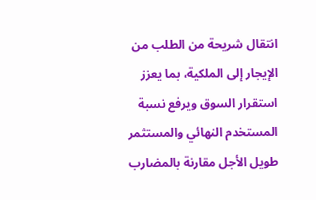انتقال شريحة من الطلب من الإيجار إلى الملكية، بما يعزز استقرار السوق ويرفع نسبة المستخدم النهائي والمستثمر طويل الأجل مقارنة بالمضارب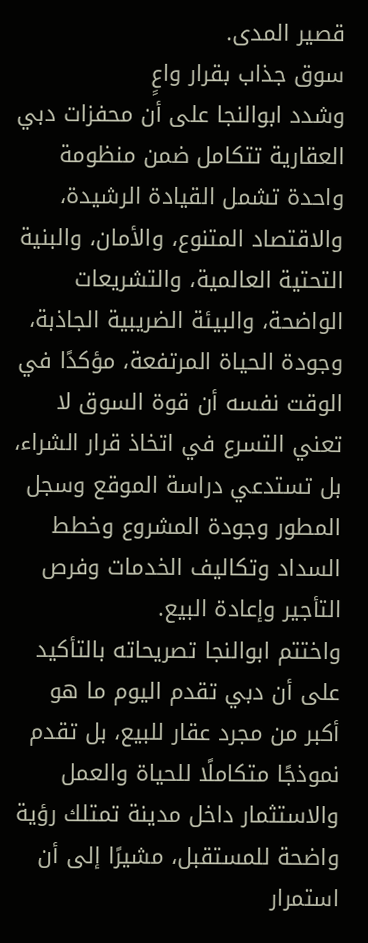قصير المدى.
سوق جذاب بقرار واعٍ
وشدد ابوالنجا على أن محفزات دبي العقارية تتكامل ضمن منظومة واحدة تشمل القيادة الرشيدة، والاقتصاد المتنوع، والأمان، والبنية التحتية العالمية، والتشريعات الواضحة، والبيئة الضريبية الجاذبة، وجودة الحياة المرتفعة، مؤكدًا في الوقت نفسه أن قوة السوق لا تعني التسرع في اتخاذ قرار الشراء، بل تستدعي دراسة الموقع وسجل المطور وجودة المشروع وخطط السداد وتكاليف الخدمات وفرص التأجير وإعادة البيع.
واختتم ابوالنجا تصريحاته بالتأكيد على أن دبي تقدم اليوم ما هو أكبر من مجرد عقار للبيع، بل تقدم نموذجًا متكاملًا للحياة والعمل والاستثمار داخل مدينة تمتلك رؤية واضحة للمستقبل، مشيرًا إلى أن استمرار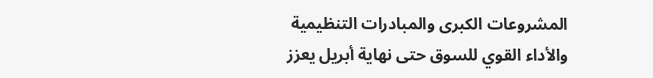المشروعات الكبرى والمبادرات التنظيمية والأداء القوي للسوق حتى نهاية أبريل يعزز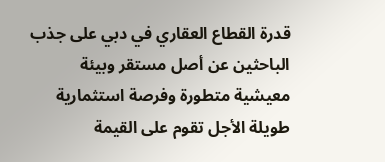قدرة القطاع العقاري في دبي على جذب الباحثين عن أصل مستقر وبيئة معيشية متطورة وفرصة استثمارية طويلة الأجل تقوم على القيمة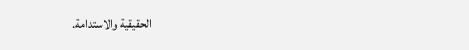الحقيقية والاستدامة.